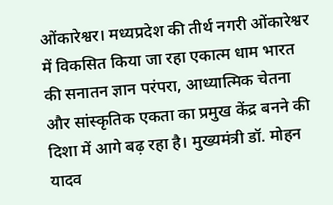ओंकारेश्वर। मध्यप्रदेश की तीर्थ नगरी ओंकारेश्वर में विकसित किया जा रहा एकात्म धाम भारत की सनातन ज्ञान परंपरा, आध्यात्मिक चेतना और सांस्कृतिक एकता का प्रमुख केंद्र बनने की दिशा में आगे बढ़ रहा है। मुख्यमंत्री डॉ. मोहन यादव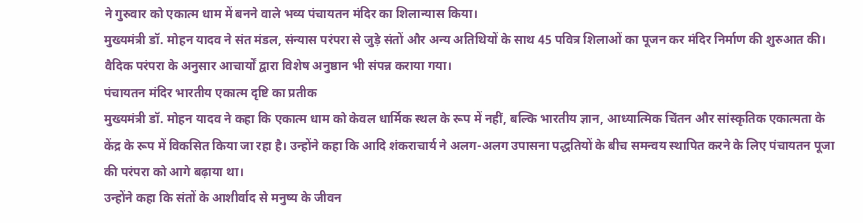ने गुरुवार को एकात्म धाम में बनने वाले भव्य पंचायतन मंदिर का शिलान्यास किया।
मुख्यमंत्री डॉ. मोहन यादव ने संत मंडल, संन्यास परंपरा से जुड़े संतों और अन्य अतिथियों के साथ 45 पवित्र शिलाओं का पूजन कर मंदिर निर्माण की शुरुआत की। वैदिक परंपरा के अनुसार आचार्यों द्वारा विशेष अनुष्ठान भी संपन्न कराया गया।
पंचायतन मंदिर भारतीय एकात्म दृष्टि का प्रतीक
मुख्यमंत्री डॉ. मोहन यादव ने कहा कि एकात्म धाम को केवल धार्मिक स्थल के रूप में नहीं, बल्कि भारतीय ज्ञान, आध्यात्मिक चिंतन और सांस्कृतिक एकात्मता के केंद्र के रूप में विकसित किया जा रहा है। उन्होंने कहा कि आदि शंकराचार्य ने अलग-अलग उपासना पद्धतियों के बीच समन्वय स्थापित करने के लिए पंचायतन पूजा की परंपरा को आगे बढ़ाया था।
उन्होंने कहा कि संतों के आशीर्वाद से मनुष्य के जीवन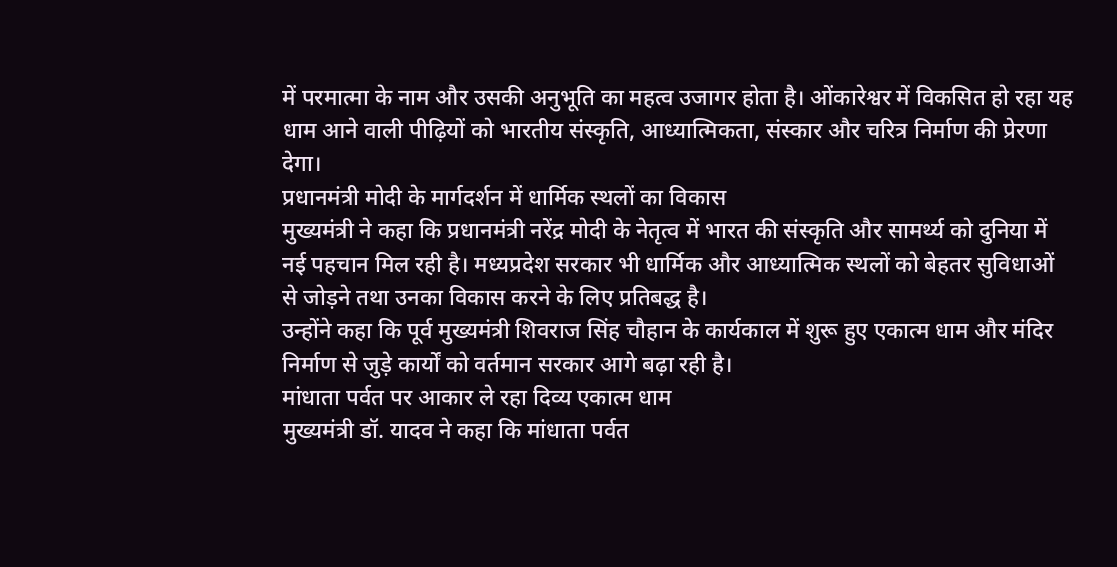में परमात्मा के नाम और उसकी अनुभूति का महत्व उजागर होता है। ओंकारेश्वर में विकसित हो रहा यह धाम आने वाली पीढ़ियों को भारतीय संस्कृति, आध्यात्मिकता, संस्कार और चरित्र निर्माण की प्रेरणा देगा।
प्रधानमंत्री मोदी के मार्गदर्शन में धार्मिक स्थलों का विकास
मुख्यमंत्री ने कहा कि प्रधानमंत्री नरेंद्र मोदी के नेतृत्व में भारत की संस्कृति और सामर्थ्य को दुनिया में नई पहचान मिल रही है। मध्यप्रदेश सरकार भी धार्मिक और आध्यात्मिक स्थलों को बेहतर सुविधाओं से जोड़ने तथा उनका विकास करने के लिए प्रतिबद्ध है।
उन्होंने कहा कि पूर्व मुख्यमंत्री शिवराज सिंह चौहान के कार्यकाल में शुरू हुए एकात्म धाम और मंदिर निर्माण से जुड़े कार्यों को वर्तमान सरकार आगे बढ़ा रही है।
मांधाता पर्वत पर आकार ले रहा दिव्य एकात्म धाम
मुख्यमंत्री डॉ. यादव ने कहा कि मांधाता पर्वत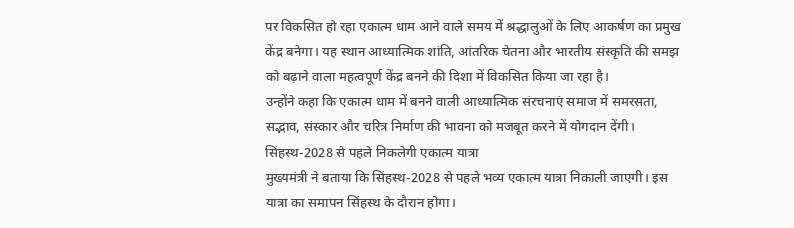पर विकसित हो रहा एकात्म धाम आने वाले समय में श्रद्धालुओं के लिए आकर्षण का प्रमुख केंद्र बनेगा। यह स्थान आध्यात्मिक शांति, आंतरिक चेतना और भारतीय संस्कृति की समझ को बढ़ाने वाला महत्वपूर्ण केंद्र बनने की दिशा में विकसित किया जा रहा है।
उन्होंने कहा कि एकात्म धाम में बनने वाली आध्यात्मिक संरचनाएं समाज में समरसता, सद्भाव, संस्कार और चरित्र निर्माण की भावना को मजबूत करने में योगदान देंगी।
सिंहस्थ-2028 से पहले निकलेगी एकात्म यात्रा
मुख्यमंत्री ने बताया कि सिंहस्थ-2028 से पहले भव्य एकात्म यात्रा निकाली जाएगी। इस यात्रा का समापन सिंहस्थ के दौरान होगा।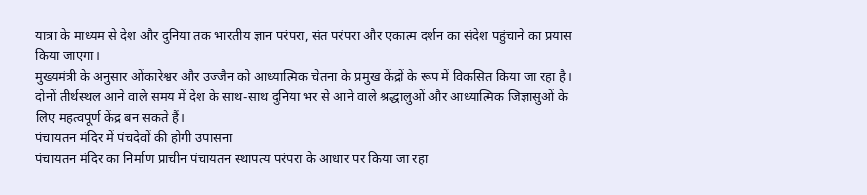यात्रा के माध्यम से देश और दुनिया तक भारतीय ज्ञान परंपरा, संत परंपरा और एकात्म दर्शन का संदेश पहुंचाने का प्रयास किया जाएगा।
मुख्यमंत्री के अनुसार ओंकारेश्वर और उज्जैन को आध्यात्मिक चेतना के प्रमुख केंद्रों के रूप में विकसित किया जा रहा है। दोनों तीर्थस्थल आने वाले समय में देश के साथ-साथ दुनिया भर से आने वाले श्रद्धालुओं और आध्यात्मिक जिज्ञासुओं के लिए महत्वपूर्ण केंद्र बन सकते हैं।
पंचायतन मंदिर में पंचदेवों की होगी उपासना
पंचायतन मंदिर का निर्माण प्राचीन पंचायतन स्थापत्य परंपरा के आधार पर किया जा रहा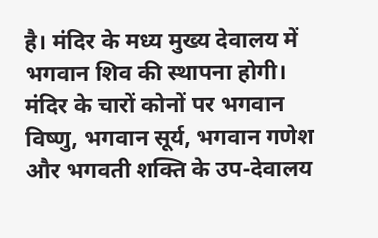है। मंदिर के मध्य मुख्य देवालय में भगवान शिव की स्थापना होगी। मंदिर के चारों कोनों पर भगवान विष्णु, भगवान सूर्य, भगवान गणेश और भगवती शक्ति के उप-देवालय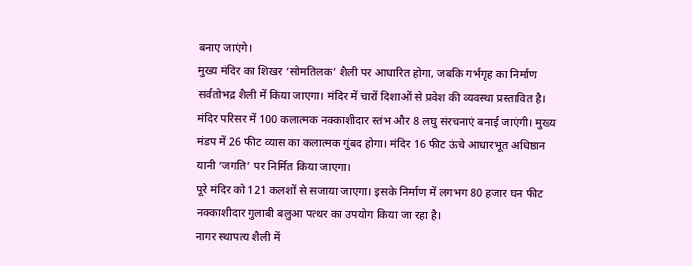बनाए जाएंगे।
मुख्य मंदिर का शिखर ‘सोमतिलक’ शैली पर आधारित होगा, जबकि गर्भगृह का निर्माण सर्वतोभद्र शैली में किया जाएगा। मंदिर में चारों दिशाओं से प्रवेश की व्यवस्था प्रस्तावित है।
मंदिर परिसर में 100 कलात्मक नक्काशीदार स्तंभ और 8 लघु संरचनाएं बनाई जाएंगी। मुख्य मंडप में 26 फीट व्यास का कलात्मक गुंबद होगा। मंदिर 16 फीट ऊंचे आधारभूत अधिष्ठान यानी ‘जगति’ पर निर्मित किया जाएगा।
पूरे मंदिर को 121 कलशों से सजाया जाएगा। इसके निर्माण में लगभग 80 हजार घन फीट नक्काशीदार गुलाबी बलुआ पत्थर का उपयोग किया जा रहा है।
नागर स्थापत्य शैली में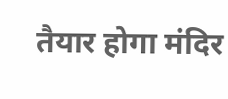तैयार होगा मंदिर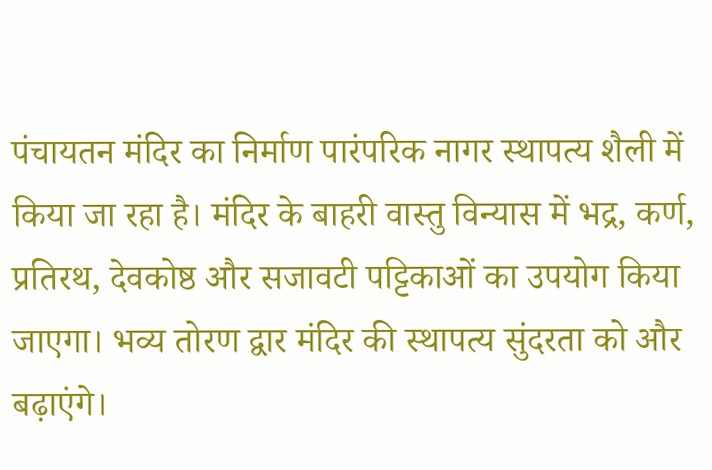पंचायतन मंदिर का निर्माण पारंपरिक नागर स्थापत्य शैली में किया जा रहा है। मंदिर के बाहरी वास्तु विन्यास में भद्र, कर्ण, प्रतिरथ, देवकोष्ठ और सजावटी पट्टिकाओं का उपयोग किया जाएगा। भव्य तोरण द्वार मंदिर की स्थापत्य सुंदरता को और बढ़ाएंगे।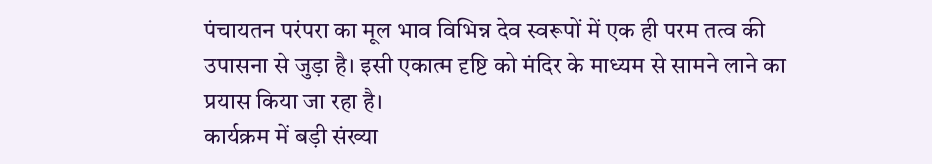पंचायतन परंपरा का मूल भाव विभिन्न देव स्वरूपों में एक ही परम तत्व की उपासना से जुड़ा है। इसी एकात्म दृष्टि को मंदिर के माध्यम से सामने लाने का प्रयास किया जा रहा है।
कार्यक्रम में बड़ी संख्या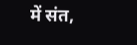में संत,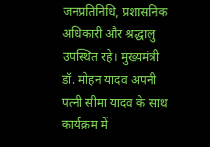जनप्रतिनिधि, प्रशासनिक अधिकारी और श्रद्धालु उपस्थित रहे। मुख्यमंत्री डॉ. मोहन यादव अपनी पत्नी सीमा यादव के साथ कार्यक्रम में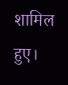शामिल हुए।